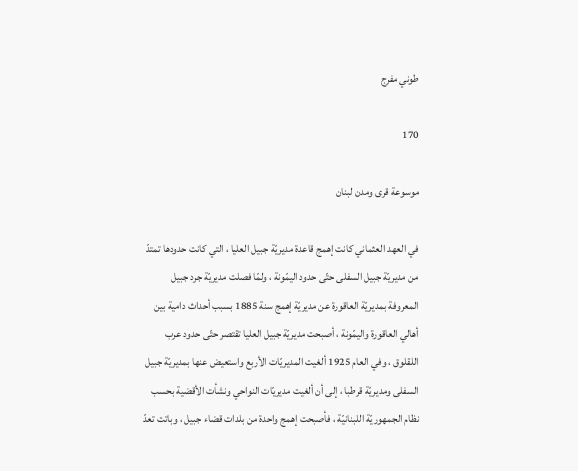طوني مفرج

170

موسوعة قرى ومدن لبنان

في العهد العثماني كانت إهمج قاعدة مديريّة جبيل العليا ، التي كانت حدودها تمتدّ من مديريّة جبيل السفلى حتّى حدود اليمّونة ، ولمّا فصلت مديريّة جرد جبيل المعروفة بمديريّة العاقورة عن مديريّة إهمج سنة 1885 بسبب أحداث دامية بين أهالي العاقورة واليمّونة ، أصبحت مديريّة جبيل العليا تقتصر حتّى حدود عرب اللقلوق ، وفي العام 1925 ألغيت المديريّات الأربع واستعيض عنها بمديريّة جبيل السفلى ومديريّة قرطبا ، إلى أن ألغيت مديريّات النواحي ونشأت الأقضية بحسب نظام الجمهوريّة اللبنانيّة ، فأصبحت إهمج واحدة من بلدات قضاء جبيل ، وباتت تعدّ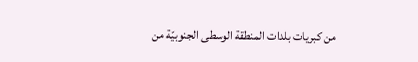من كبريات بلدات المنطقة الوسطى الجنوبيّة من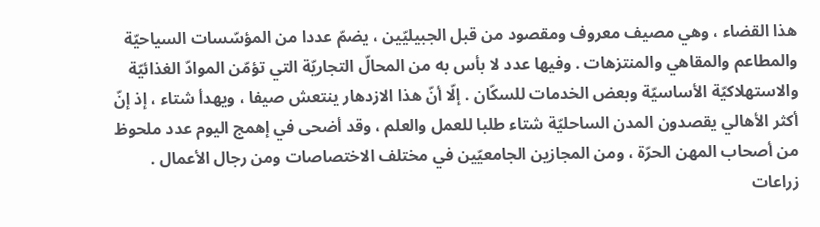هذا القضاء ، وهي مصيف معروف ومقصود من قبل الجبيليّين ، يضمّ عددا من المؤسّسات السياحيّة والمطاعم والمقاهي والمنتزهات . وفيها عدد لا بأس به من المحالّ التجاريّة التي تؤمّن الموادّ الغذائيّة والاستهلاكيّة الأساسيّة وبعض الخدمات للسكّان . إلّا أنّ هذا الازدهار ينتعش صيفا ، ويهدأ شتاء ، إذ إنّ أكثر الأهالي يقصدون المدن الساحليّة شتاء طلبا للعمل والعلم ، وقد أضحى في إهمج اليوم عدد ملحوظ من أصحاب المهن الحرّة ، ومن المجازين الجامعيّين في مختلف الاختصاصات ومن رجال الأعمال . زراعات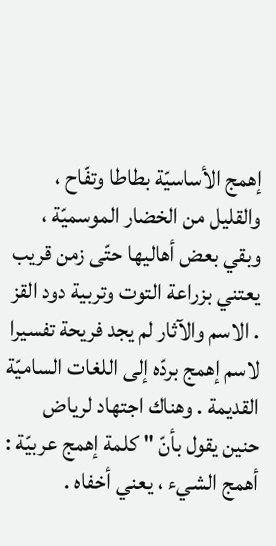إهمج الأساسيّة بطاطا وتفّاح ، والقليل من الخضار الموسميّة ، وبقي بعض أهاليها حتّى زمن قريب يعتني بزراعة التوت وتربية دود القز . الاسم والآثار لم يجد فريحة تفسيرا لاسم إهمج بردّه إلى اللغات الساميّة القديمة . وهناك اجتهاد لرياض حنين يقول بأنّ " كلمة إهمج عربيّة : أهمج الشيء ، يعني أخفاه .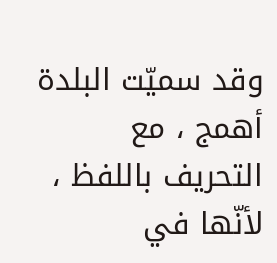وقد سميّت البلدة أهمج ، مع التحريف باللفظ ، لأنّها في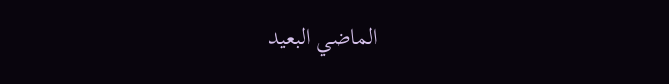الماضي البعيد